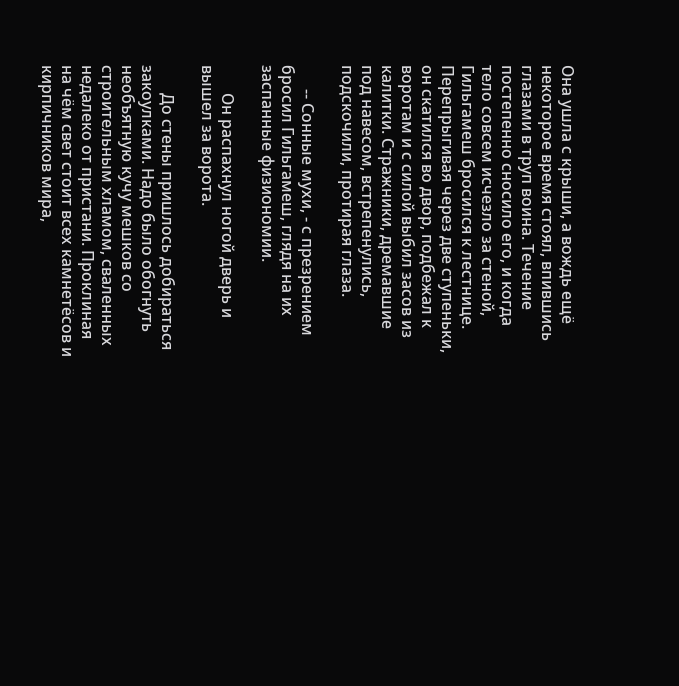Она ушла с крыши, а вождь ещё некоторое время стоял, впившись глазами в труп воина. Течение постепенно сносило его, и когда тело совсем исчезло за стеной, Гильгамеш бросился к лестнице. Перепрыгивая через две ступеньки, он скатился во двор, подбежал к воротам и с силой выбил засов из калитки. Стражники, дремавшие под навесом, встрепенулись, подскочили, протирая глаза.

      -- Сонные мухи, - с презрением бросил Гильгамеш, глядя на их заспанные физиономии.

       Он распахнул ногой дверь и вышел за ворота.

       До стены пришлось добираться закоулками. Надо было обогнуть необъятную кучу мешков со строительным хламом, сваленных недалеко от пристани. Проклиная на чём свет стоит всех камнетёсов и кирпичников мира,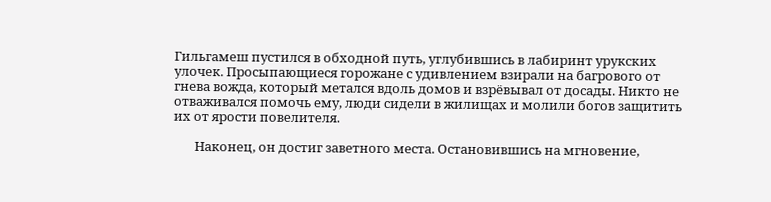Гильгамеш пустился в обходной путь, углубившись в лабиринт урукских улочек. Просыпающиеся горожане с удивлением взирали на багрового от гнева вожда, который метался вдоль домов и взрёвывал от досады. Никто не отваживался помочь ему, люди сидели в жилищах и молили богов защитить их от ярости повелителя.

       Наконец, он достиг заветного места. Остановившись на мгновение,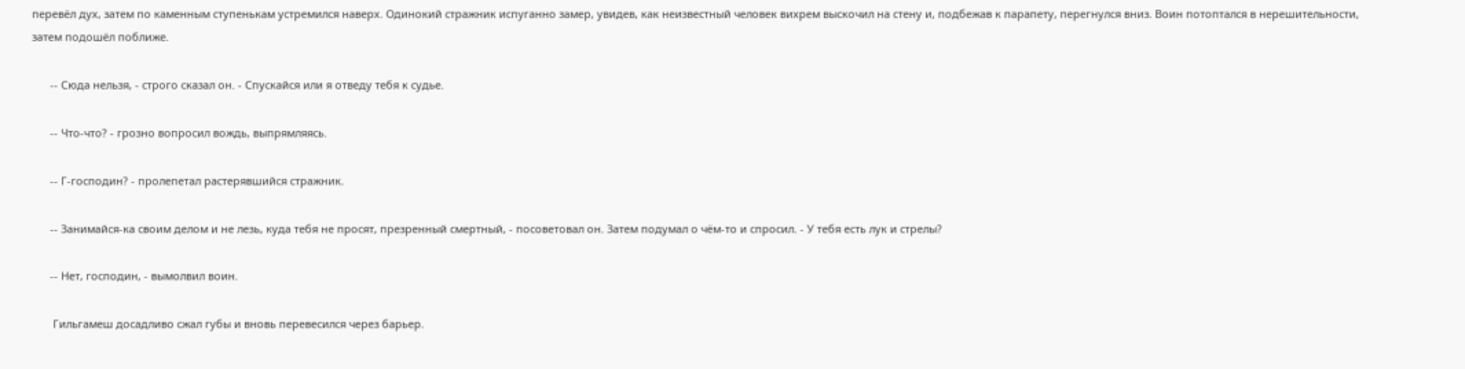перевёл дух, затем по каменным ступенькам устремился наверх. Одинокий стражник испуганно замер, увидев, как неизвестный человек вихрем выскочил на стену и, подбежав к парапету, перегнулся вниз. Воин потоптался в нерешительности, затем подошёл поближе.

      -- Сюда нельзя, - строго сказал он. - Спускайся или я отведу тебя к судье.

      -- Что-что? - грозно вопросил вождь, выпрямляясь.

      -- Г-господин? - пролепетал растерявшийся стражник.

      -- Занимайся-ка своим делом и не лезь, куда тебя не просят, презренный смертный, - посоветовал он. Затем подумал о чём-то и спросил. - У тебя есть лук и стрелы?

      -- Нет, господин, - вымолвил воин.

       Гильгамеш досадливо сжал губы и вновь перевесился через барьер.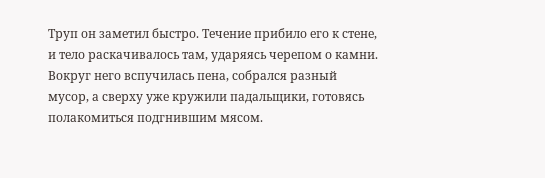Труп он заметил быстро. Течение прибило его к стене, и тело раскачивалось там, ударяясь черепом о камни. Вокруг него вспучилась пена, собрался разный мусор, а сверху уже кружили падальщики, готовясь полакомиться подгнившим мясом.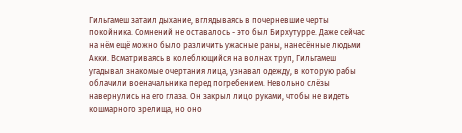Гильгамеш затаил дыхание, вглядываясь в почерневшие черты покойника. Сомнений не оставалось - это был Бирхутурре. Даже сейчас на нём ещё можно было различить ужасные раны, нанесённые людьми Акки. Всматриваясь в колеблющийся на волнах труп, Гильгамеш угадывал знакомые очертания лица, узнавал одежду, в которую рабы облачили военачальника перед погребением. Невольно слёзы навернулись на его глаза. Он закрыл лицо руками, чтобы не видеть кошмарного зрелища, но оно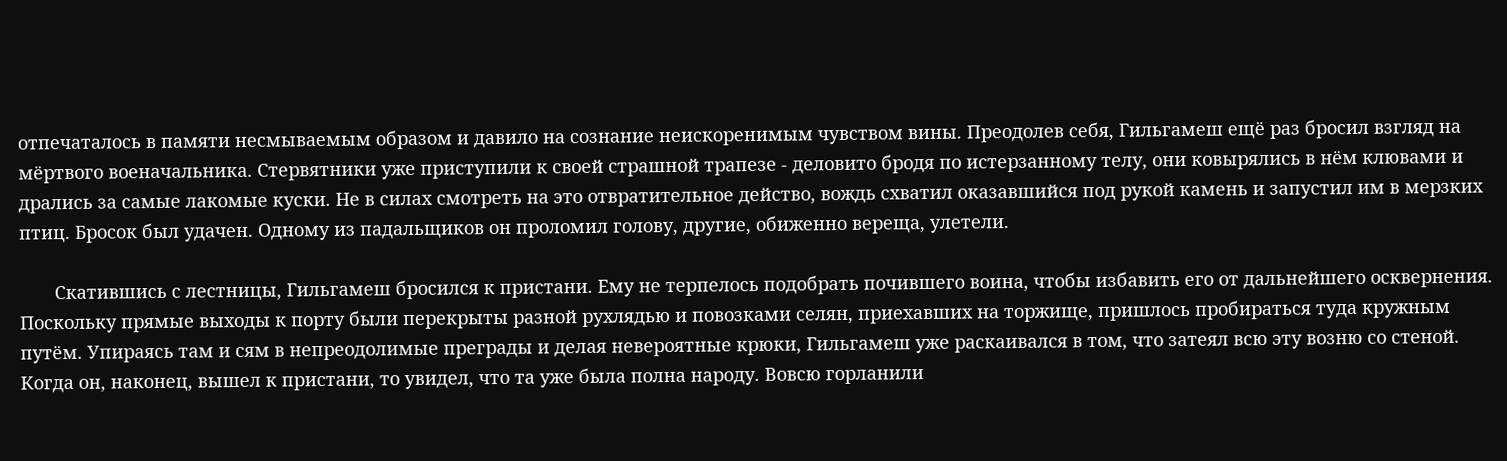отпечаталось в памяти несмываемым образом и давило на сознание неискоренимым чувством вины. Преодолев себя, Гильгамеш ещё раз бросил взгляд на мёртвого военачальника. Стервятники уже приступили к своей страшной трапезе - деловито бродя по истерзанному телу, они ковырялись в нём клювами и дрались за самые лакомые куски. Не в силах смотреть на это отвратительное действо, вождь схватил оказавшийся под рукой камень и запустил им в мерзких птиц. Бросок был удачен. Одному из падальщиков он проломил голову, другие, обиженно вереща, улетели.

       Скатившись с лестницы, Гильгамеш бросился к пристани. Ему не терпелось подобрать почившего воина, чтобы избавить его от дальнейшего осквернения. Поскольку прямые выходы к порту были перекрыты разной рухлядью и повозками селян, приехавших на торжище, пришлось пробираться туда кружным путём. Упираясь там и сям в непреодолимые преграды и делая невероятные крюки, Гильгамеш уже раскаивался в том, что затеял всю эту возню со стеной. Когда он, наконец, вышел к пристани, то увидел, что та уже была полна народу. Вовсю горланили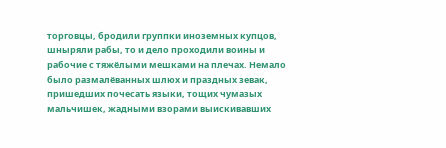торговцы, бродили группки иноземных купцов, шныряли рабы, то и дело проходили воины и рабочие с тяжёлыми мешками на плечах. Немало было размалёванных шлюх и праздных зевак, пришедших почесать языки, тощих чумазых мальчишек, жадными взорами выискивавших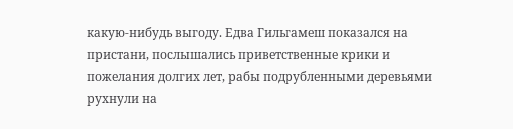какую-нибудь выгоду. Едва Гильгамеш показался на пристани, послышались приветственные крики и пожелания долгих лет, рабы подрубленными деревьями рухнули на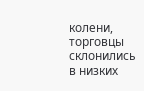колени, торговцы склонились в низких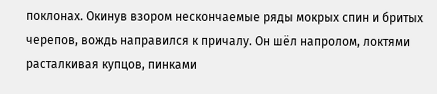поклонах. Окинув взором нескончаемые ряды мокрых спин и бритых черепов, вождь направился к причалу. Он шёл напролом, локтями расталкивая купцов, пинками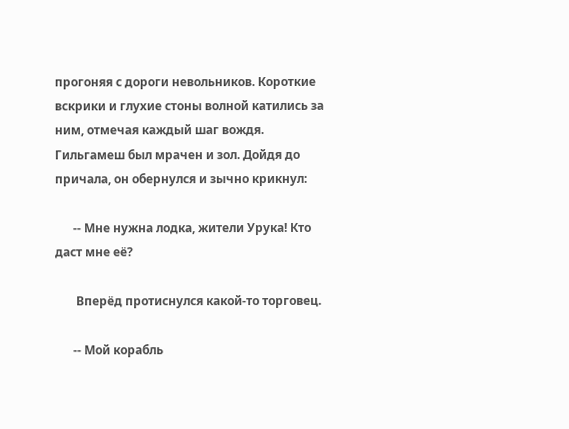прогоняя с дороги невольников. Короткие вскрики и глухие стоны волной катились за ним, отмечая каждый шаг вождя. Гильгамеш был мрачен и зол. Дойдя до причала, он обернулся и зычно крикнул:

      -- Мне нужна лодка, жители Урука! Кто даст мне её?

       Вперёд протиснулся какой-то торговец.

      -- Мой корабль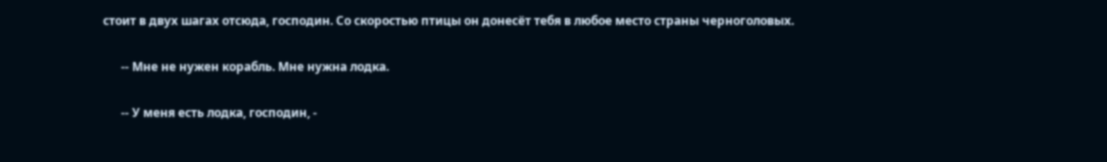стоит в двух шагах отсюда, господин. Со скоростью птицы он донесёт тебя в любое место страны черноголовых.

      -- Мне не нужен корабль. Мне нужна лодка.

      -- У меня есть лодка, господин, -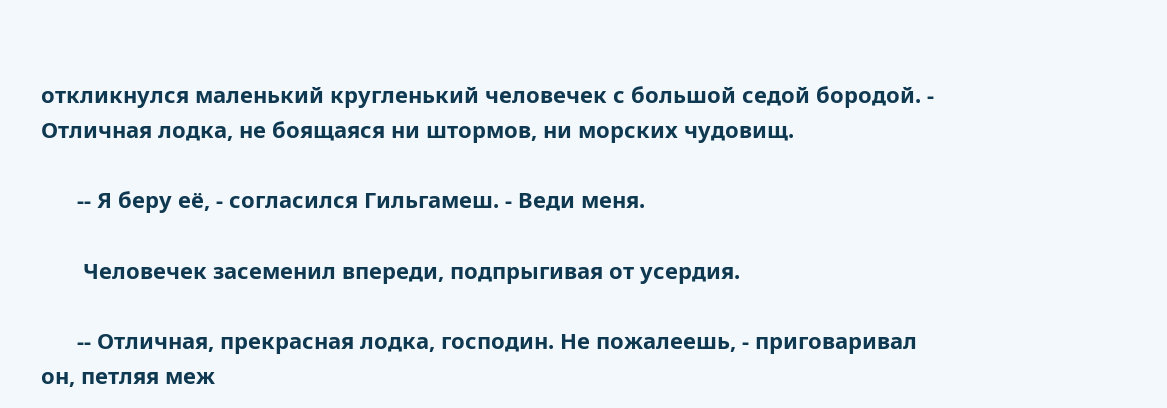откликнулся маленький кругленький человечек с большой седой бородой. - Отличная лодка, не боящаяся ни штормов, ни морских чудовищ.

      -- Я беру её, - согласился Гильгамеш. - Веди меня.

       Человечек засеменил впереди, подпрыгивая от усердия.

      -- Отличная, прекрасная лодка, господин. Не пожалеешь, - приговаривал он, петляя меж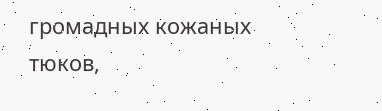громадных кожаных тюков,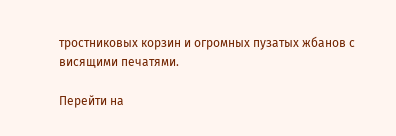тростниковых корзин и огромных пузатых жбанов с висящими печатями.

Перейти на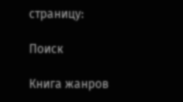страницу:

Поиск

Книга жанров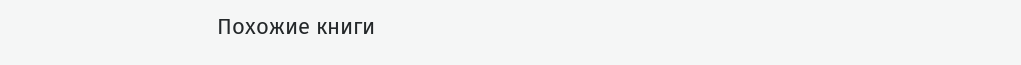Похожие книги